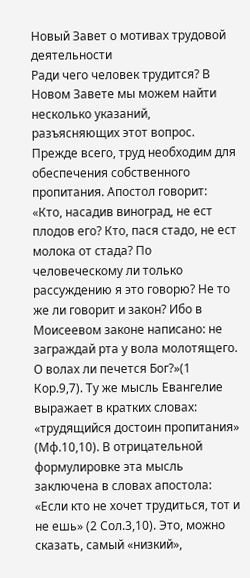Новый Завет о мотивах трудовой деятельности
Ради чего человек трудится? В Новом Завете мы можем найти несколько указаний, разъясняющих этот вопрос.
Прежде всего, труд необходим для обеспечения собственного пропитания. Апостол говорит: «Кто, насадив виноград, не ест плодов его? Кто, пася стадо, не ест молока от стада? По человеческому ли только рассуждению я это говорю? Не то же ли говорит и закон? Ибо в Моисеевом законе написано: не заграждай рта у вола молотящего. О волах ли печется Бог?»(1 Кор.9,7). Ту же мысль Евангелие выражает в кратких словах: «трудящийся достоин пропитания» (Мф.10,10). В отрицательной формулировке эта мысль заключена в словах апостола: «Если кто не хочет трудиться, тот и не ешь» (2 Сол.3,10). Это, можно сказать, самый «низкий»,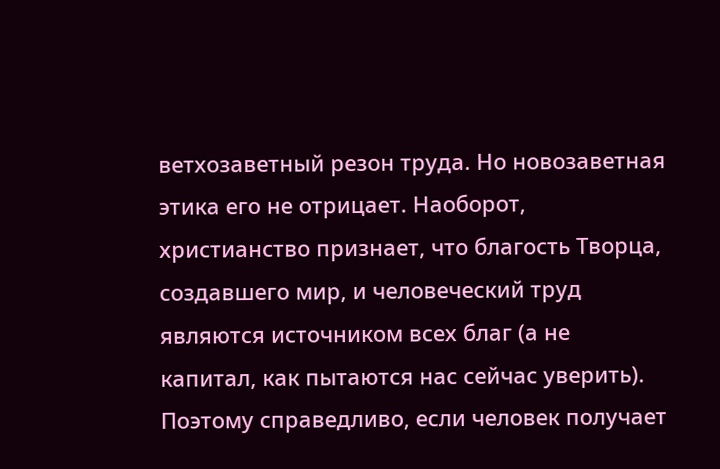ветхозаветный резон труда. Но новозаветная этика его не отрицает. Наоборот, христианство признает, что благость Творца, создавшего мир, и человеческий труд являются источником всех благ (а не капитал, как пытаются нас сейчас уверить). Поэтому справедливо, если человек получает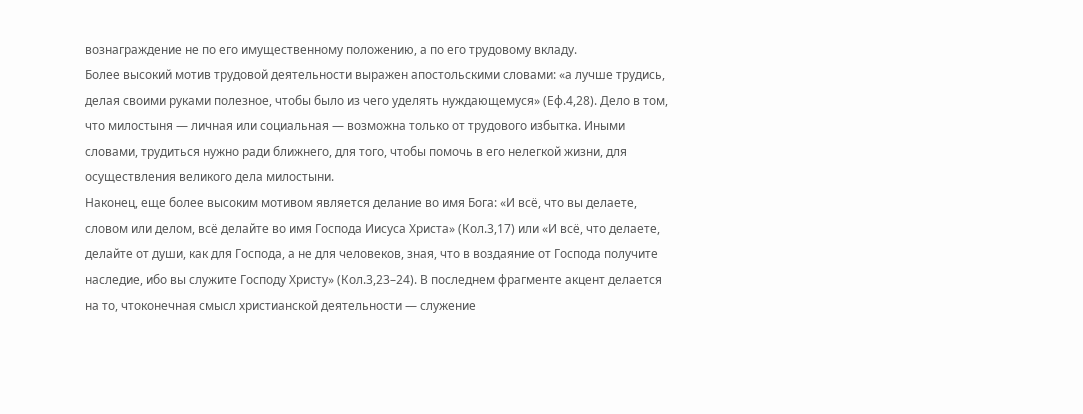вознаграждение не по его имущественному положению, а по его трудовому вкладу.
Более высокий мотив трудовой деятельности выражен апостольскими словами: «а лучше трудись, делая своими руками полезное, чтобы было из чего уделять нуждающемуся» (Еф.4,28). Дело в том, что милостыня — личная или социальная — возможна только от трудового избытка. Иными словами, трудиться нужно ради ближнего, для того, чтобы помочь в его нелегкой жизни, для осуществления великого дела милостыни.
Наконец, еще более высоким мотивом является делание во имя Бога: «И всё, что вы делаете, словом или делом, всё делайте во имя Господа Иисуса Христа» (Кол.3,17) или «И всё, что делаете, делайте от души, как для Господа, а не для человеков, зная, что в воздаяние от Господа получите наследие, ибо вы служите Господу Христу» (Кол.3,23–24). В последнем фрагменте акцент делается на то, чтоконечная смысл христианской деятельности — служение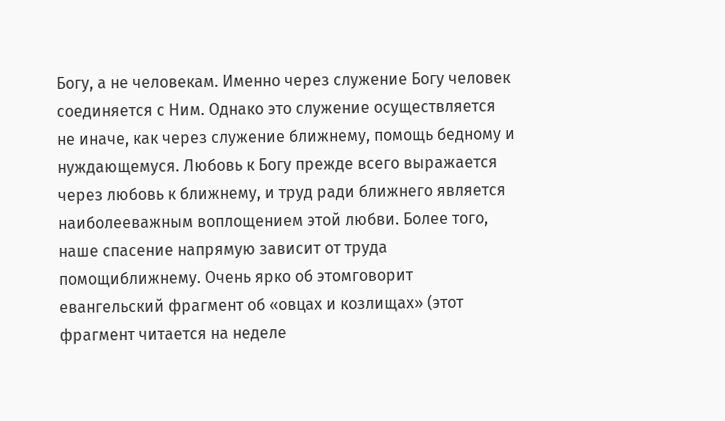Богу, а не человекам. Именно через служение Богу человек соединяется с Ним. Однако это служение осуществляется не иначе, как через служение ближнему, помощь бедному и нуждающемуся. Любовь к Богу прежде всего выражается через любовь к ближнему, и труд ради ближнего является наиболееважным воплощением этой любви. Более того, наше спасение напрямую зависит от труда помощиближнему. Очень ярко об этомговорит евангельский фрагмент об «овцах и козлищах» (этот фрагмент читается на неделе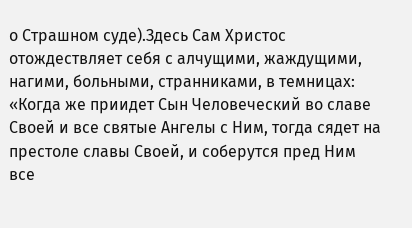о Страшном суде).Здесь Сам Христос отождествляет себя с алчущими, жаждущими, нагими, больными, странниками, в темницах:
«Когда же приидет Сын Человеческий во славе Своей и все святые Ангелы с Ним, тогда сядет на престоле славы Своей, и соберутся пред Ним все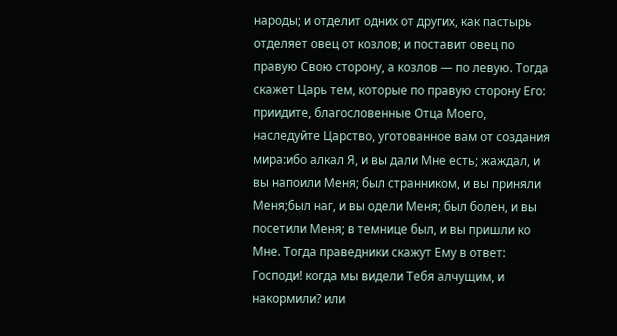народы; и отделит одних от других, как пастырь отделяет овец от козлов; и поставит овец по правую Свою сторону, а козлов — по левую. Тогда скажет Царь тем, которые по правую сторону Его: приидите, благословенные Отца Моего, наследуйте Царство, уготованное вам от создания мира:ибо алкал Я, и вы дали Мне есть; жаждал, и вы напоили Меня; был странником, и вы приняли Меня;был наг, и вы одели Меня; был болен, и вы посетили Меня; в темнице был, и вы пришли ко Мне. Тогда праведники скажут Ему в ответ: Господи! когда мы видели Тебя алчущим, и накормили? или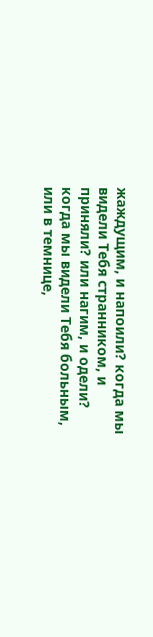жаждущим, и напоили? когда мы видели Тебя странником, и приняли? или нагим, и одели? когда мы видели Тебя больным, или в темнице,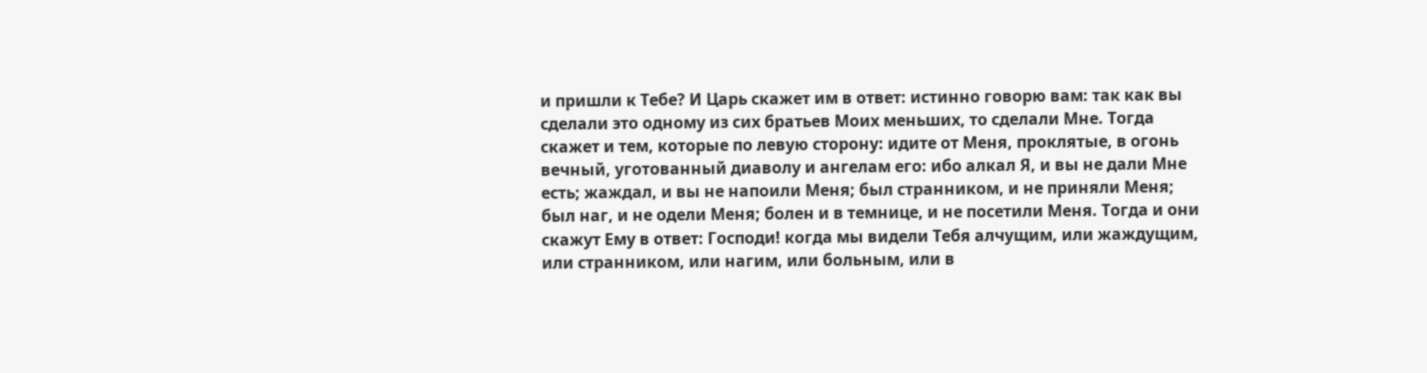и пришли к Тебе? И Царь скажет им в ответ: истинно говорю вам: так как вы сделали это одному из сих братьев Моих меньших, то сделали Мне. Тогда скажет и тем, которые по левую сторону: идите от Меня, проклятые, в огонь вечный, уготованный диаволу и ангелам его: ибо алкал Я, и вы не дали Мне есть; жаждал, и вы не напоили Меня; был странником, и не приняли Меня; был наг, и не одели Меня; болен и в темнице, и не посетили Меня. Тогда и они скажут Ему в ответ: Господи! когда мы видели Тебя алчущим, или жаждущим, или странником, или нагим, или больным, или в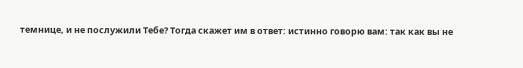темнице, и не послужили Тебе? Тогда скажет им в ответ: истинно говорю вам: так как вы не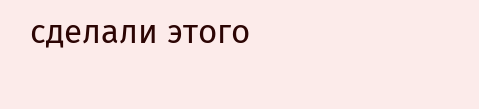сделали этого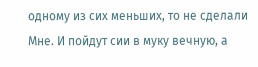одному из сих меньших, то не сделали Мне. И пойдут сии в муку вечную, а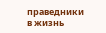праведники в жизнь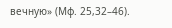вечную» (Мф. 25,32–46).